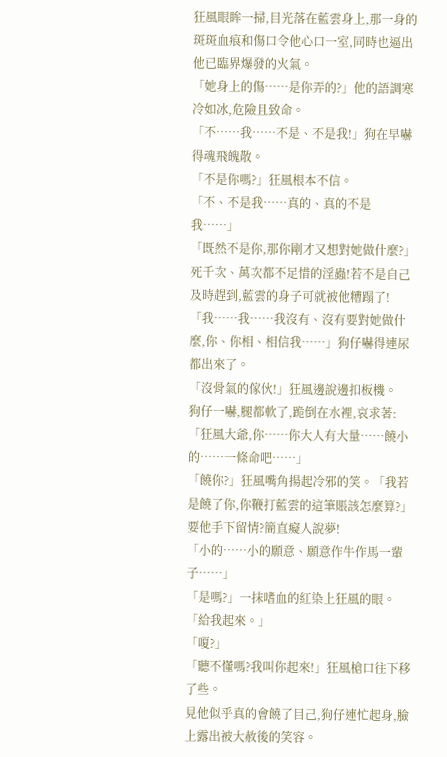狂風眼眸一掃,目光落在藍雲身上,那一身的斑斑血痕和傷口令他心口一室,同時也逼出他已臨界爆發的火氣。
「她身上的傷……是你弄的?」他的語調寒冷如冰,危險且致命。
「不……我……不是、不是我!」狗在早嚇得魂飛魄散。
「不是你嗎?」狂風根本不信。
「不、不是我……真的、真的不是我……」
「既然不是你,那你剛才又想對她做什麼?」死千次、萬次都不足惜的淫蟲!若不是自己及時趕到,藍雲的身子可就被他糟蹋了!
「我……我……我沒有、沒有要對她做什麼,你、你相、相信我……」狗仔嚇得連尿都出來了。
「沒骨氣的傢伙!」狂風邊說邊扣板機。
狗仔一嚇,腿都軟了,跪倒在水裡,哀求著:「狂風大爺,你……你大人有大量……饒小的……一條命吧……」
「饒你?」狂風嘴角揚起冷邪的笑。「我若是饒了你,你鞭打藍雲的這筆賬該怎麼算?」要他手下留情?簡直癡人說夢!
「小的……小的願意、願意作牛作馬一輩子……」
「是嗎?」一抹嗜血的紅染上狂風的眼。「給我起來。」
「嗄?」
「聽不懂嗎?我叫你起來!」狂風槍口往下移了些。
見他似乎真的會饒了目己,狗仔連忙起身,臉上露出被大赦後的笑容。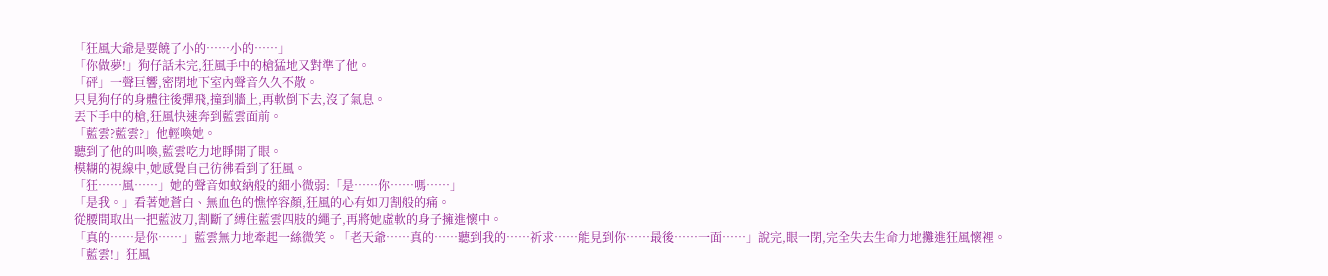「狂風大爺是要饒了小的……小的……」
「你做夢!」狗仔話未完,狂風手中的槍猛地又對準了他。
「砰」一聲巨響,密閉地下室內聲音久久不散。
只見狗仔的身體往後彈飛,撞到牆上,再軟倒下去,沒了氣息。
丟下手中的槍,狂風快速奔到藍雲面前。
「藍雲?藍雲?」他輕喚她。
聽到了他的叫喚,藍雲吃力地睜開了眼。
模糊的視線中,她感覺自己彷彿看到了狂風。
「狂……風……」她的聲音如蚊納般的細小微弱:「是……你……嗎……」
「是我。」看著她蒼白、無血色的憔悴容顏,狂風的心有如刀割般的痛。
從腰間取出一把藍波刀,割斷了縛住藍雲四肢的繩子,再將她虛軟的身子擁進懷中。
「真的……是你……」藍雲無力地牽起一絲微笑。「老天爺……真的……聽到我的……祈求……能見到你……最後……一面……」說完,眼一閉,完全失去生命力地攤進狂風懷裡。
「藍雲!」狂風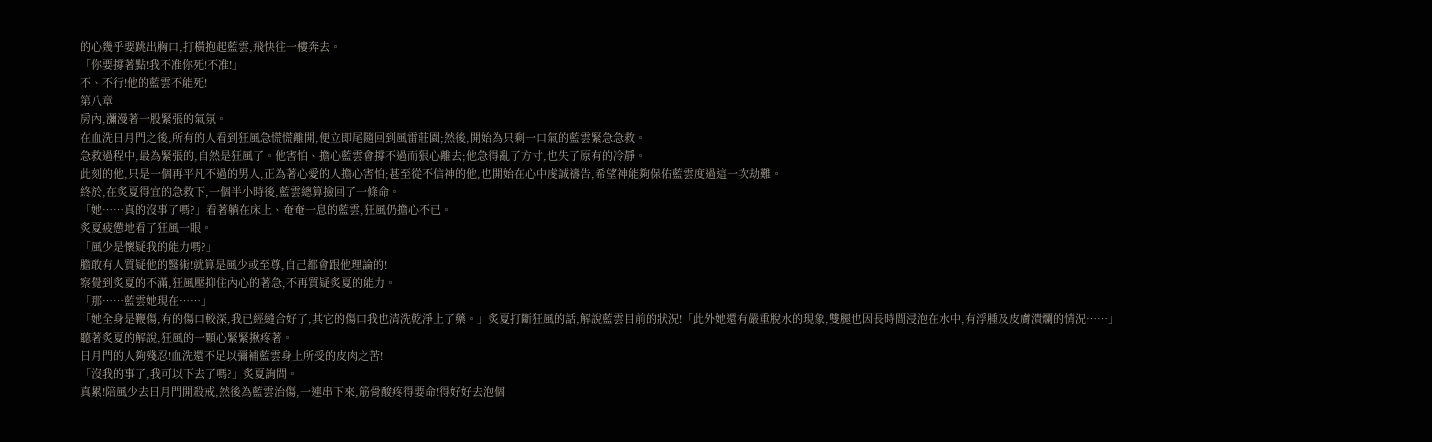的心幾乎要跳出胸口,打橫抱起藍雲,飛快往一樓奔去。
「你要撐著點!我不准你死!不准!」
不、不行!他的藍雲不能死!
第八章
房內,瀰漫著一股緊張的氣氛。
在血洗日月門之後,所有的人看到狂風急慌慌離開,便立即尾隨回到風雷莊園;然後,開始為只剩一口氣的藍雲緊急急救。
急救過程中,最為緊張的,自然是狂風了。他害怕、擔心藍雲會撐不過而狠心離去;他急得亂了方寸,也失了原有的冷靜。
此刻的他,只是一個再平凡不過的男人,正為著心愛的人擔心害怕;甚至從不信神的他,也開始在心中虔誠禱告,希望神能夠保佑藍雲度過這一次劫難。
終於,在炙夏得宜的急救下,一個半小時後,藍雲總算撿回了一條命。
「她……真的沒事了嗎?」看著躺在床上、奄奄一息的藍雲,狂風仍擔心不已。
炙夏疲憊地看了狂風一眼。
「風少是懷疑我的能力嗎?」
膽敢有人質疑他的醫術!就算是風少或至尊,自己都會跟他理論的!
察覺到炙夏的不滿,狂風壓抑住內心的著急,不再質疑炙夏的能力。
「那……藍雲她現在……」
「她全身是鞭傷,有的傷口較深,我已經縫合好了,其它的傷口我也清洗乾淨上了藥。」炙夏打斷狂風的話,解說藍雲目前的狀況!「此外她還有嚴重脫水的現象,雙腿也因長時間浸泡在水中,有浮腫及皮膚潰爛的情況……」
聽著炙夏的解說,狂風的一顆心緊緊揪疼著。
日月門的人夠殘忍!血洗還不足以彌補藍雲身上所受的皮肉之苦!
「沒我的事了,我可以下去了嗎?」炙夏詢問。
真累!陪風少去日月門開殺戒,然後為藍雲治傷,一連串下來,筋骨酸疼得要命!得好好去泡個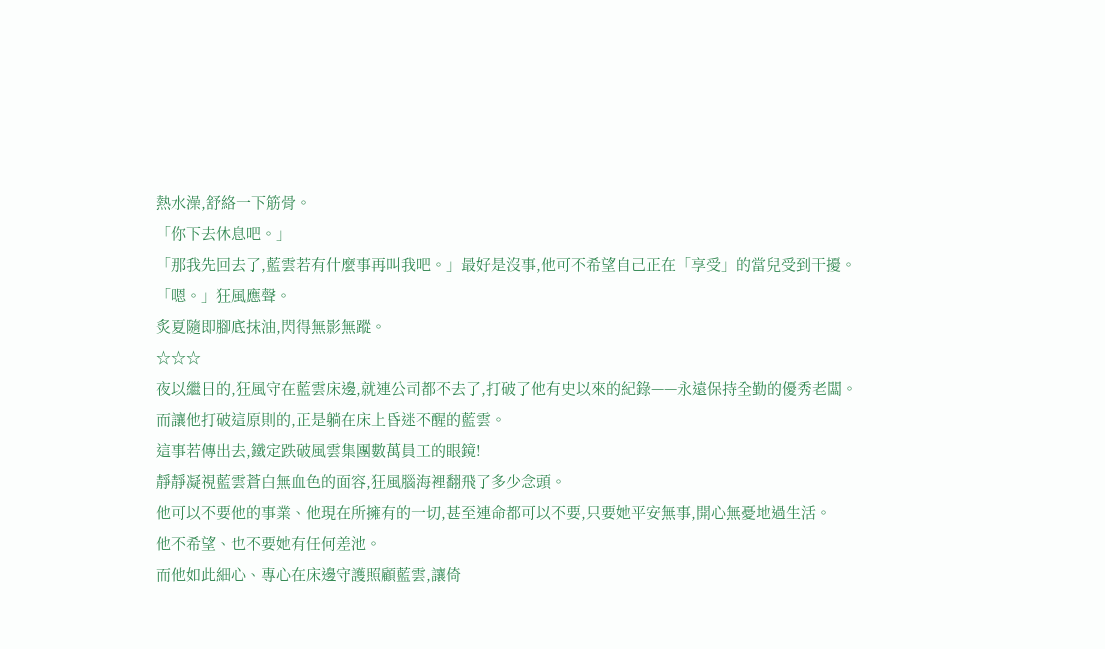熱水澡,舒絡一下筋骨。
「你下去休息吧。」
「那我先回去了,藍雲若有什麼事再叫我吧。」最好是沒事,他可不希望自己正在「享受」的當兒受到干擾。
「嗯。」狂風應聲。
炙夏隨即腳底抹油,閃得無影無蹤。
☆☆☆
夜以繼日的,狂風守在藍雲床邊,就連公司都不去了,打破了他有史以來的紀錄——永遠保持全勤的優秀老闆。
而讓他打破這原則的,正是躺在床上昏迷不醒的藍雲。
這事若傳出去,鐵定跌破風雲集團數萬員工的眼鏡!
靜靜凝視藍雲蒼白無血色的面容,狂風腦海裡翻飛了多少念頭。
他可以不要他的事業、他現在所擁有的一切,甚至連命都可以不要,只要她平安無事,開心無憂地過生活。
他不希望、也不要她有任何差池。
而他如此細心、專心在床邊守護照顧藍雲,讓倚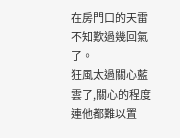在房門口的天雷不知歎過幾回氣了。
狂風太過關心藍雲了,關心的程度連他都難以置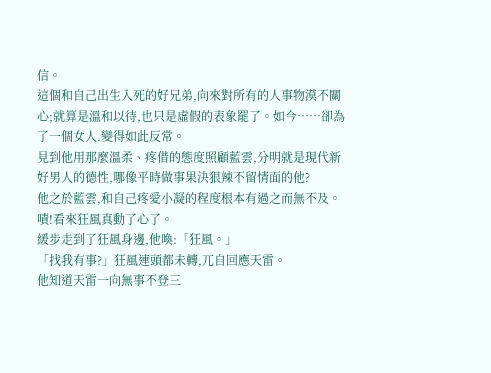信。
這個和自己出生入死的好兄弟,向來對所有的人事物漠不關心;就算是溫和以待,也只是虛假的表象罷了。如今……卻為了一個女人.變得如此反常。
見到他用那麼溫柔、疼借的態度照顧藍雲,分明就是現代新好男人的德性,哪像平時做事果決狠辣不留情面的他?
他之於藍雲,和自己疼愛小凝的程度根本有過之而無不及。
嘖!看來狂風真動了心了。
緩步走到了狂風身邊,他喚:「狂風。」
「找我有事?」狂風連頭都未轉,兀自回應天雷。
他知道天雷一向無事不登三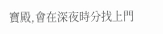寶殿,會在深夜時分找上門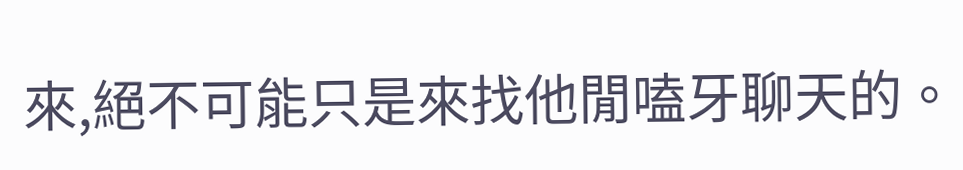來,絕不可能只是來找他閒嗑牙聊天的。